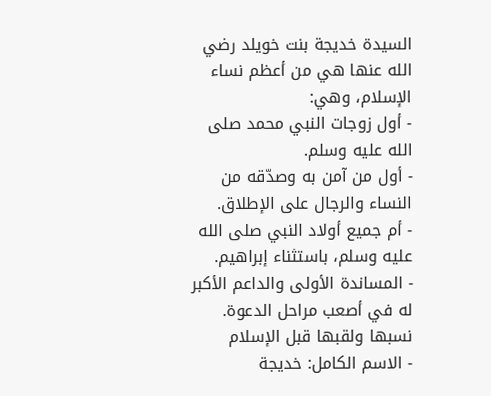السيدة خديجة بنت خويلد رضي الله عنها هي من أعظم نساء الإسلام، وهي:
- أول زوجات النبي محمد صلى الله عليه وسلم.
- أول من آمن به وصدّقه من النساء والرجال على الإطلاق.
- أم جميع أولاد النبي صلى الله عليه وسلم، باستثناء إبراهيم.
- المساندة الأولى والداعم الأكبر له في أصعب مراحل الدعوة.
نسبها ولقبها قبل الإسلام
- الاسم الكامل: خديجة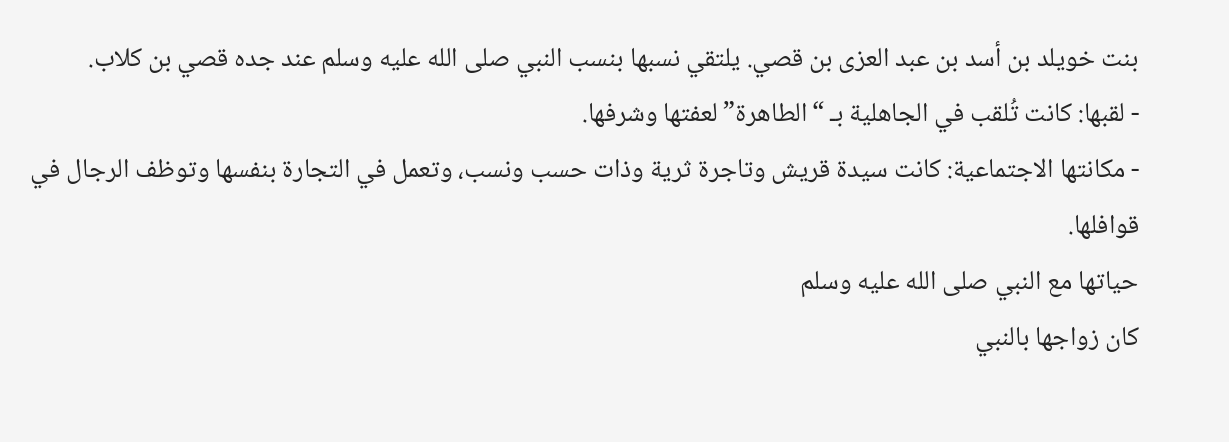بنت خويلد بن أسد بن عبد العزى بن قصي. يلتقي نسبها بنسب النبي صلى الله عليه وسلم عند جده قصي بن كلاب.
- لقبها: كانت تُلقب في الجاهلية بـ “الطاهرة” لعفتها وشرفها.
- مكانتها الاجتماعية: كانت سيدة قريش وتاجرة ثرية وذات حسب ونسب، وتعمل في التجارة بنفسها وتوظف الرجال في قوافلها.
حياتها مع النبي صلى الله عليه وسلم
كان زواجها بالنبي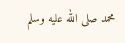محمد صلى الله عليه وسلم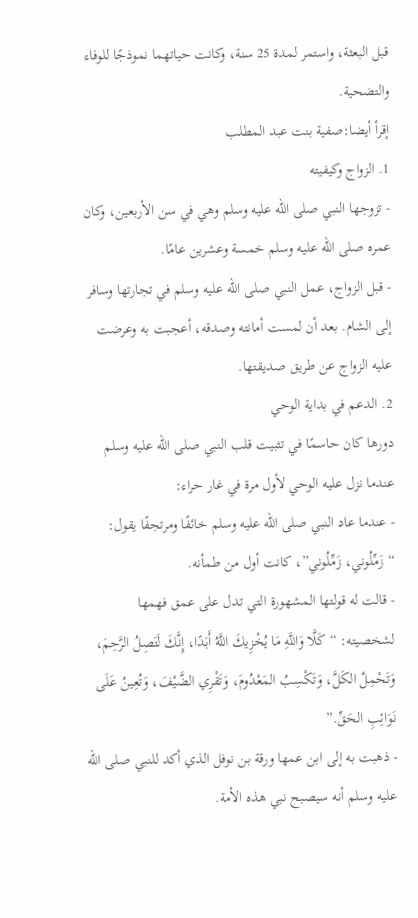قبل البعثة، واستمر لمدة 25 سنة، وكانت حياتهما نموذجًا للوفاء والتضحية.
إقرأ أيضا:صفية بنت عبد المطلب
1. الزواج وكيفيته
- تزوجها النبي صلى الله عليه وسلم وهي في سن الأربعين، وكان عمره صلى الله عليه وسلم خمسة وعشرين عامًا.
- قبل الزواج، عمل النبي صلى الله عليه وسلم في تجارتها وسافر إلى الشام. بعد أن لمست أمانته وصدقه، أعجبت به وعرضت عليه الزواج عن طريق صديقتها.
2. الدعم في بداية الوحي
دورها كان حاسمًا في تثبيت قلب النبي صلى الله عليه وسلم عندما نزل عليه الوحي لأول مرة في غار حراء:
- عندما عاد النبي صلى الله عليه وسلم خائفًا ومرتجفًا يقول: “زَمِّلُوني، زَمِّلُوني”، كانت أول من طمأنه.
- قالت له قولتها المشهورة التي تدل على عمق فهمها لشخصيته: “كَلَّا وَاللَّهِ مَا يُخْزِيكَ اللَّهُ أَبَدًا، إِنَّكَ لَتَصِلُ الرَّحِمَ، وَتَحْمِلُ الكَلَّ، وَتَكْسِبُ المَعْدُومَ، وَتَقْرِي الضَّيْفَ، وَتُعِينُ عَلَى نَوَائِبِ الحَقِّ.”
- ذهبت به إلى ابن عمها ورقة بن نوفل الذي أكد للنبي صلى الله عليه وسلم أنه سيصبح نبي هذه الأمة.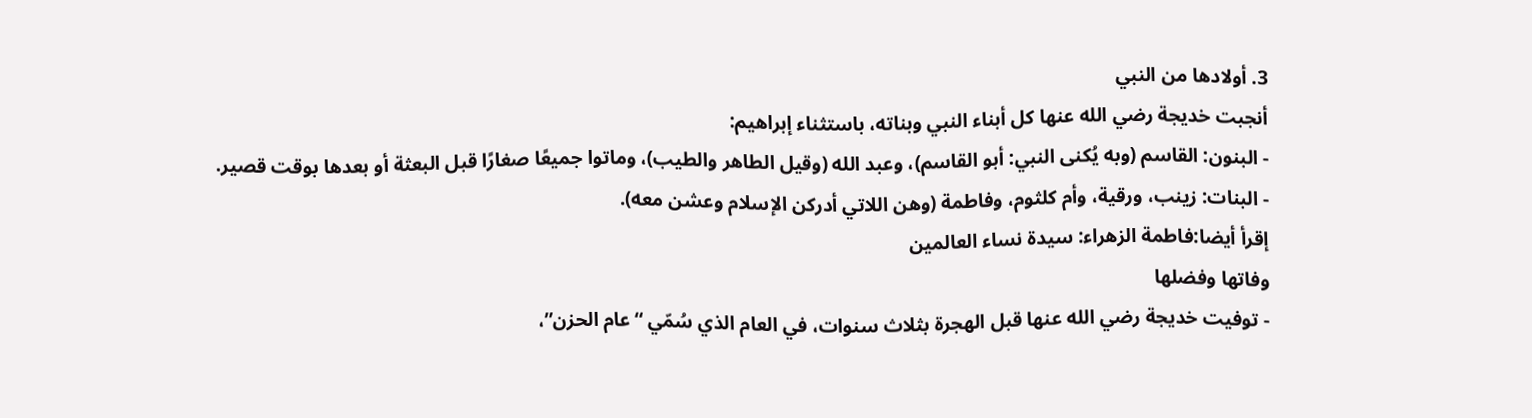3. أولادها من النبي
أنجبت خديجة رضي الله عنها كل أبناء النبي وبناته، باستثناء إبراهيم:
- البنون: القاسم (وبه يُكنى النبي: أبو القاسم)، وعبد الله (وقيل الطاهر والطيب)، وماتوا جميعًا صغارًا قبل البعثة أو بعدها بوقت قصير.
- البنات: زينب، ورقية، وأم كلثوم، وفاطمة (وهن اللاتي أدركن الإسلام وعشن معه).
إقرأ أيضا:فاطمة الزهراء: سيدة نساء العالمين
وفاتها وفضلها
- توفيت خديجة رضي الله عنها قبل الهجرة بثلاث سنوات، في العام الذي سُمّي “عام الحزن”،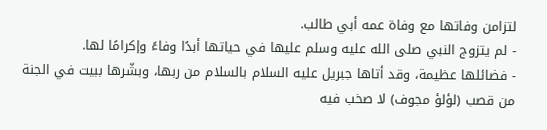لتزامن وفاتها مع وفاة عمه أبي طالب.
- لم يتزوج النبي صلى الله عليه وسلم عليها في حياتها أبدًا وفاءً وإكرامًا لها.
- فضائلها عظيمة، وقد أتاها جبريل عليه السلام بالسلام من ربها، وبشّرها ببيت في الجنة من قصب (لؤلؤ مجوف) لا صخب فيه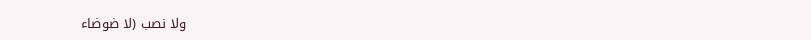ولا نصب (لا ضوضاء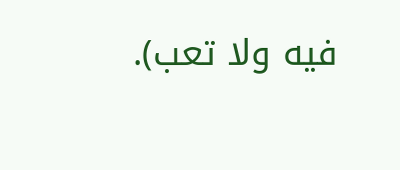فيه ولا تعب).